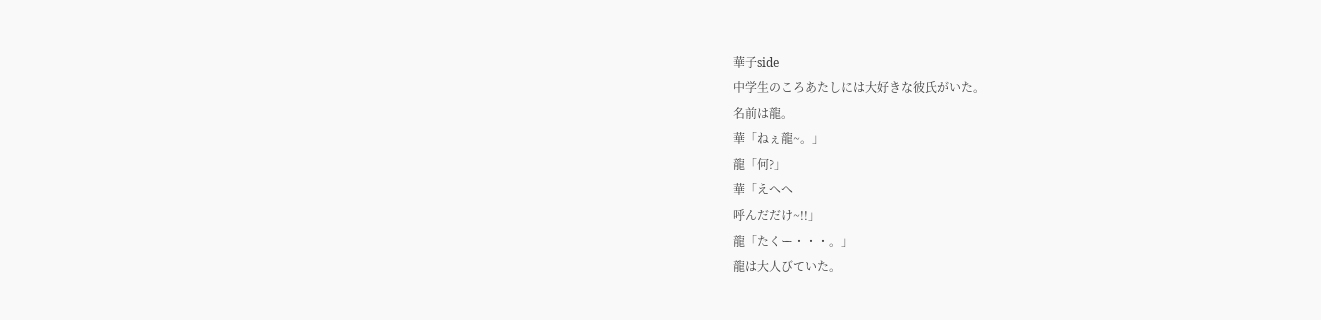華子side
中学生のころあたしには大好きな彼氏がいた。
名前は龍。
華「ねぇ龍~。」
龍「何?」
華「えへへ
呼んだだけ~!!」
龍「たくー・・・。」
龍は大人びていた。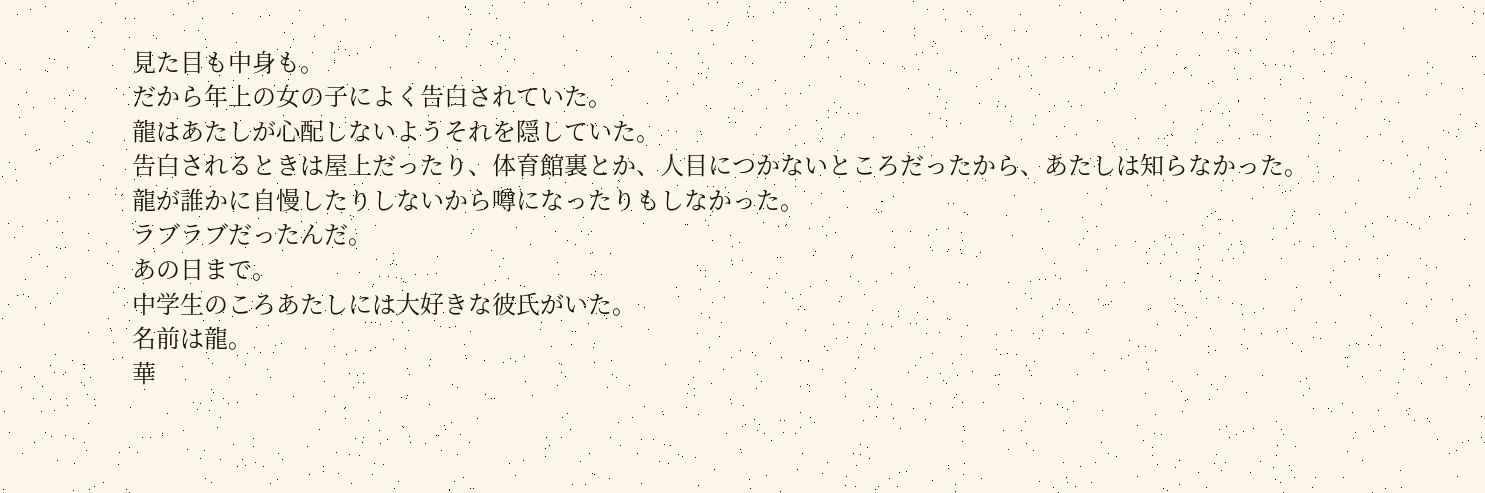見た目も中身も。
だから年上の女の子によく告白されていた。
龍はあたしが心配しないようそれを隠していた。
告白されるときは屋上だったり、体育館裏とか、人目につかないところだったから、あたしは知らなかった。
龍が誰かに自慢したりしないから噂になったりもしなかった。
ラブラブだったんだ。
あの日まで。
中学生のころあたしには大好きな彼氏がいた。
名前は龍。
華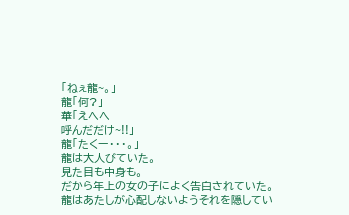「ねぇ龍~。」
龍「何?」
華「えへへ
呼んだだけ~!!」
龍「たくー・・・。」
龍は大人びていた。
見た目も中身も。
だから年上の女の子によく告白されていた。
龍はあたしが心配しないようそれを隠してい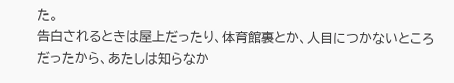た。
告白されるときは屋上だったり、体育館裏とか、人目につかないところだったから、あたしは知らなか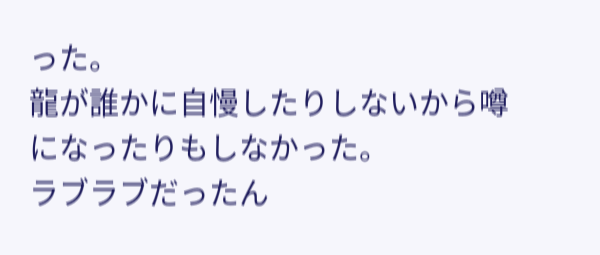った。
龍が誰かに自慢したりしないから噂になったりもしなかった。
ラブラブだったん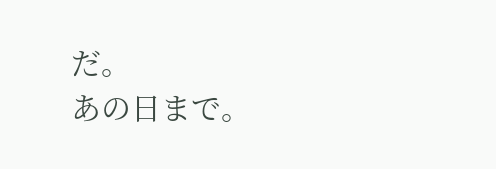だ。
あの日まで。